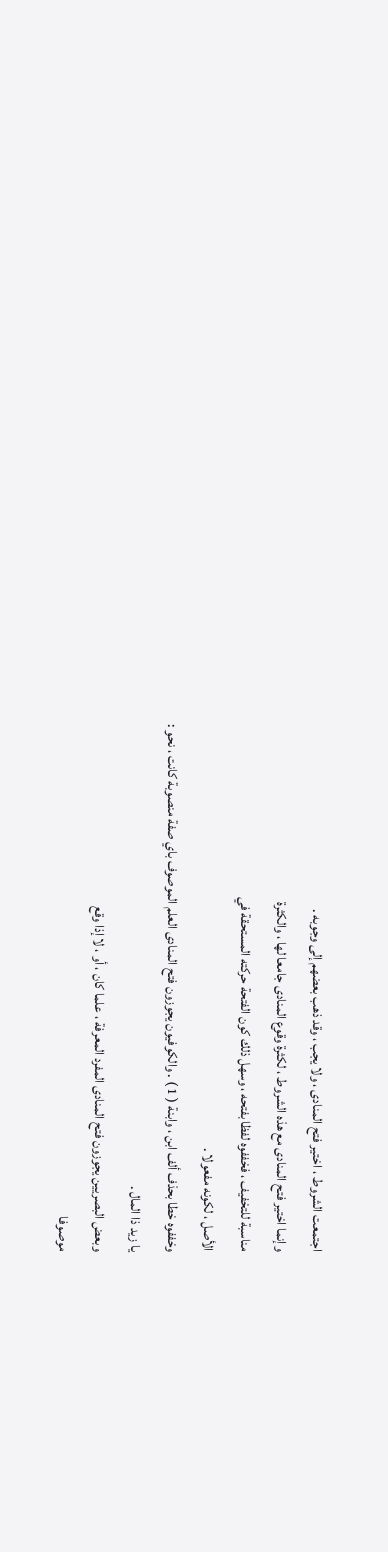اجتمعت الشروط ، اختير فتح المنادى ، ولا يجب ، وقد ذهب بعضهم إلى وجوبه .
وإنما اختير فتح المنادى مع هذه الشروط ، لكثرة وقوع المنادى جامعا لها ، والكثرة
مناسبة للتخفيف ، فخففوه لفظا بفتحه ، وسهل ذلك كون الفتحة حركته المستحقة في
الأصل ، لكونه مفعولا .
وخففوه خطا بحذف ألف ابن ، وابنة ( 1 ) . والكوفيون يجوزون فتح المنادى العلم الموصوف باي صفة منصوبة كانت ، نحو :
يا زيد ذا المال .
وبعض البصريين يجوزون فتح المنادى المفرد المعرفة ، علما كان ، أو ، لا إذا وقع
موصوفا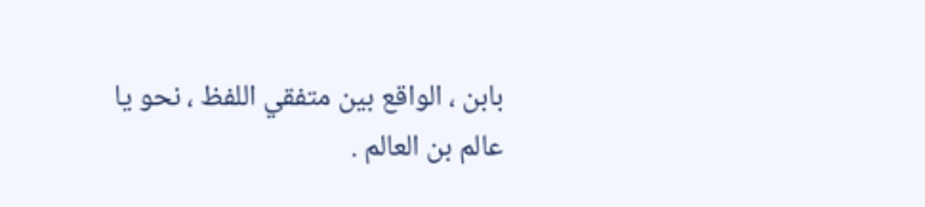بابن ، الواقع بين متفقي اللفظ ، نحو يا عالم بن العالم .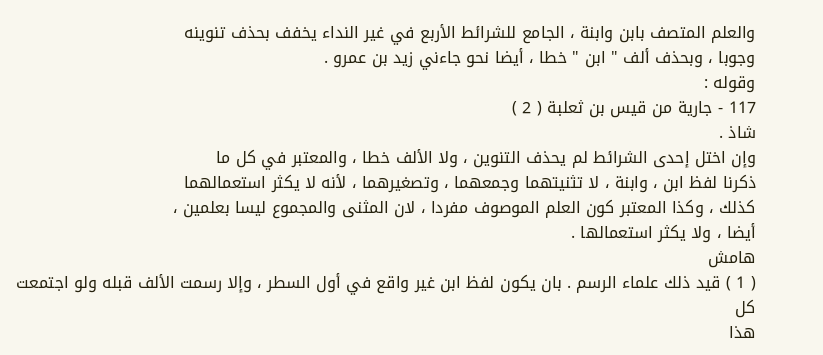والعلم المتصف بابن وابنة ، الجامع للشرائط الأربع في غير النداء يخفف بحذف تنوينه
وجوبا ، وبحذف ألف " ابن " خطا ، أيضا نحو جاءني زيد بن عمرو .
وقوله :
117 - جارية من قيس بن ثعلبة ( 2 )
شاذ .
وإن اختل إحدى الشرائط لم يحذف التنوين ، ولا الألف خطا ، والمعتبر في كل ما
ذكرنا لفظ ابن ، وابنة ، لا تثنيتهما وجمعهما ، وتصغيرهما ، لأنه لا يكثر استعمالهما
كذلك ، وكذا المعتبر كون العلم الموصوف مفردا ، لان المثنى والمجموع ليسا بعلمين ،
أيضا ، ولا يكثر استعمالها .
هامش
( 1 ) قيد ذلك علماء الرسم . بان يكون لفظ ابن غير واقع في أول السطر ، وإلا رسمت الألف قبله ولو اجتمعت كل
هذا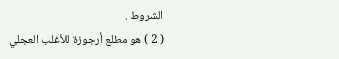الشروط .
( 2 ) هو مطلع أرجوزة للأغلب العجلي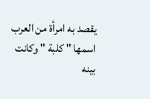يقصد به امرأة من العرب اسمها " كلبة " وكانت بينه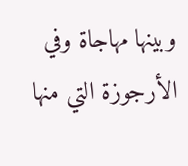وبينها مهاجاة وفي
الأرجوزة التي منها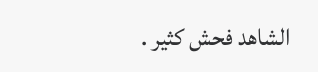الشاهد فحش كثير .